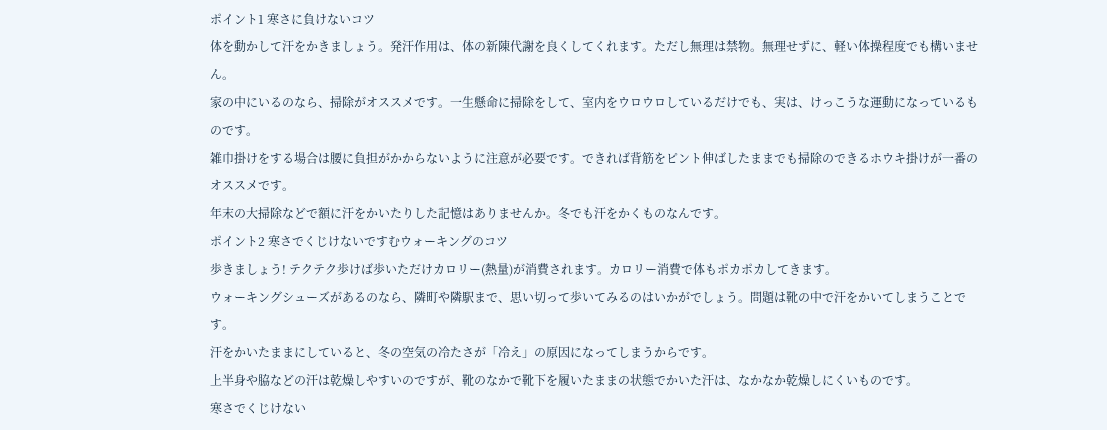ポイント1 寒さに負けないコツ
体を動かして汗をかきましょう。発汗作用は、体の新陳代謝を良くしてくれます。ただし無理は禁物。無理せずに、軽い体操程度でも構いません。
家の中にいるのなら、掃除がオススメです。一生懸命に掃除をして、室内をウロウロしているだけでも、実は、けっこうな運動になっているものです。
雑巾掛けをする場合は腰に負担がかからないように注意が必要です。できれば背筋をピント伸ばしたままでも掃除のできるホウキ掛けが一番のオススメです。
年末の大掃除などで額に汗をかいたりした記憶はありませんか。冬でも汗をかくものなんです。
ポイント2 寒さでくじけないですむウォーキングのコツ
歩きましょう! テクテク歩けば歩いただけカロリー(熱量)が消費されます。カロリー消費で体もポカポカしてきます。
ウォーキングシューズがあるのなら、隣町や隣駅まで、思い切って歩いてみるのはいかがでしょう。問題は靴の中で汗をかいてしまうことです。
汗をかいたままにしていると、冬の空気の冷たさが「冷え」の原因になってしまうからです。
上半身や脇などの汗は乾燥しやすいのですが、靴のなかで靴下を履いたままの状態でかいた汗は、なかなか乾燥しにくいものです。
寒さでくじけない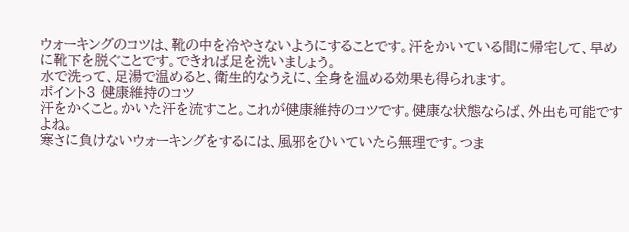ウォーキングのコツは、靴の中を冷やさないようにすることです。汗をかいている間に帰宅して、早めに靴下を脱ぐことです。できれば足を洗いましょう。
水で洗って、足湯で温めると、衛生的なうえに、全身を温める効果も得られます。
ポイント3 健康維持のコツ
汗をかくこと。かいた汗を流すこと。これが健康維持のコツです。健康な状態ならば、外出も可能ですよね。
寒さに負けないウォーキングをするには、風邪をひいていたら無理です。つま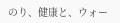のり、健康と、ウォー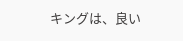キングは、良い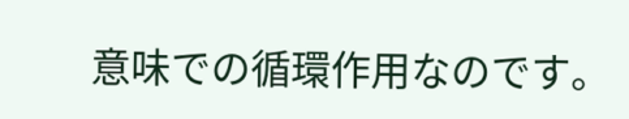意味での循環作用なのです。